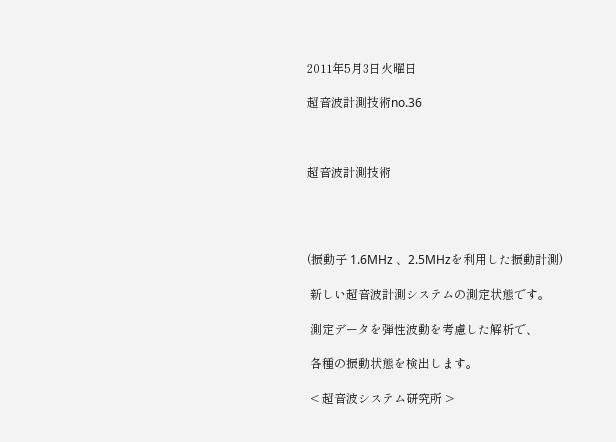2011年5月3日火曜日

超音波計測技術no.36



超音波計測技術




(振動子 1.6MHz 、2.5MHzを利用した振動計測)

 新しい超音波計測システムの測定状態です。

 測定データを弾性波動を考慮した解析で、

 各種の振動状態を検出します。

 < 超音波システム研究所 >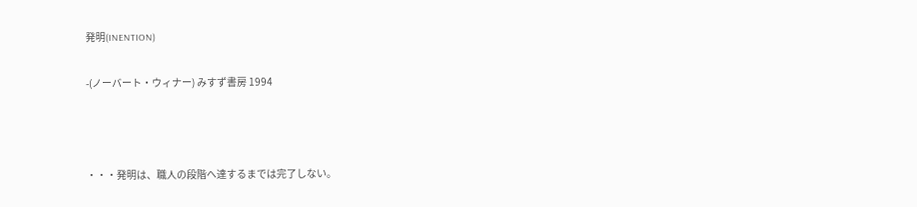発明(INENTION)

-(ノーバート・ウィナー) みすず書房 1994



・・・発明は、職人の段階へ達するまでは完了しない。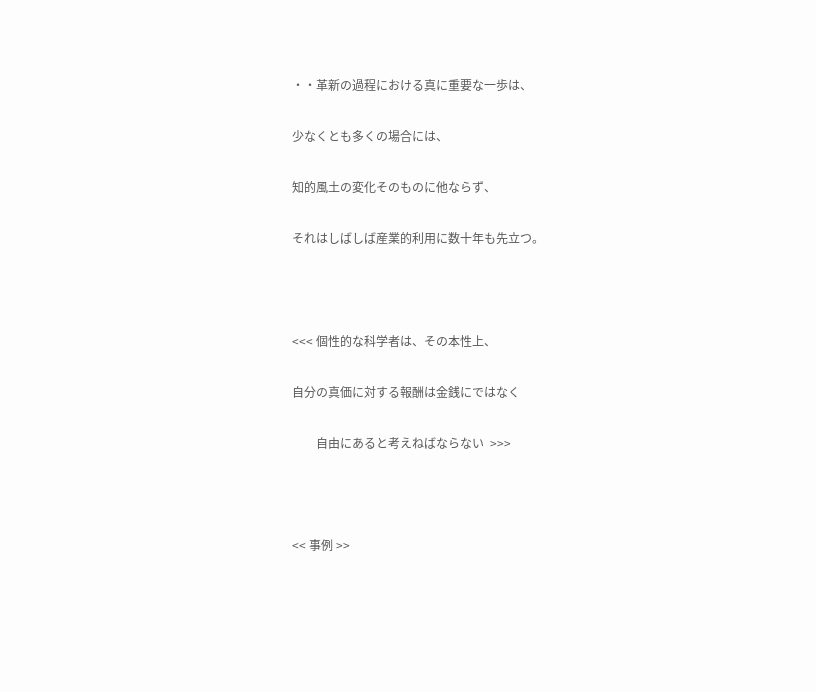・・革新の過程における真に重要な一歩は、

少なくとも多くの場合には、

知的風土の変化そのものに他ならず、

それはしばしば産業的利用に数十年も先立つ。



<<< 個性的な科学者は、その本性上、

自分の真価に対する報酬は金銭にではなく

        自由にあると考えねばならない  >>>



<< 事例 >>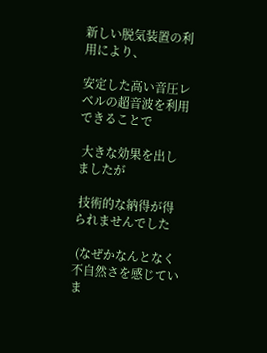新しい脱気装置の利用により、

安定した高い音圧レベルの超音波を利用できることで

 大きな効果を出しましたが

 技術的な納得が得られませんでした

 (なぜかなんとなく不自然さを感じていま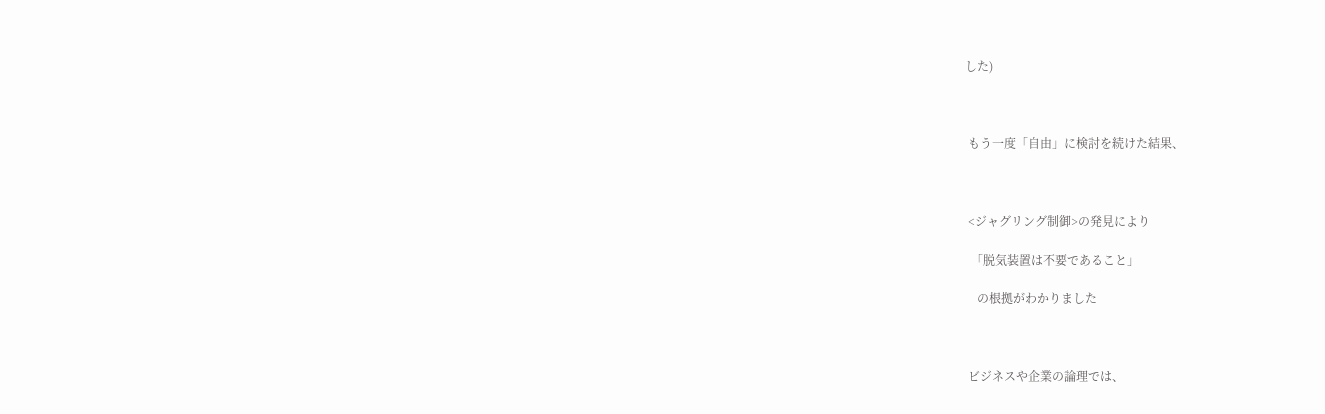した)



 もう一度「自由」に検討を続けた結果、



 <ジャグリング制御>の発見により

  「脱気装置は不要であること」

    の根拠がわかりました



 ビジネスや企業の論理では、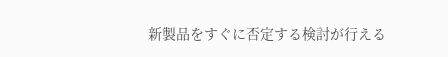新製品をすぐに否定する検討が行える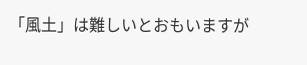「風土」は難しいとおもいますが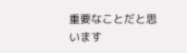重要なことだと思います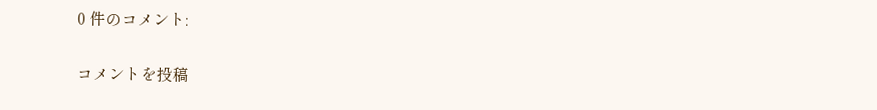0 件のコメント:

コメントを投稿